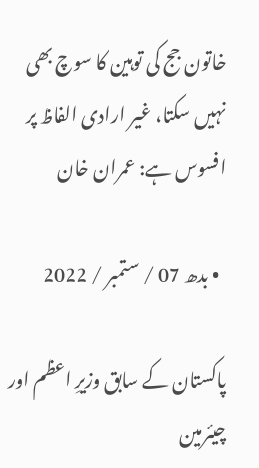خاتون جج کی توہین کا سوچ بھی نہیں سکتا، غیر ارادی الفاظ پر افسوس ہے: عمران خان

  • بدھ 07 / ستمبر / 2022

پاکستان کے سابق وزیرِ اعظم اور چیئرمین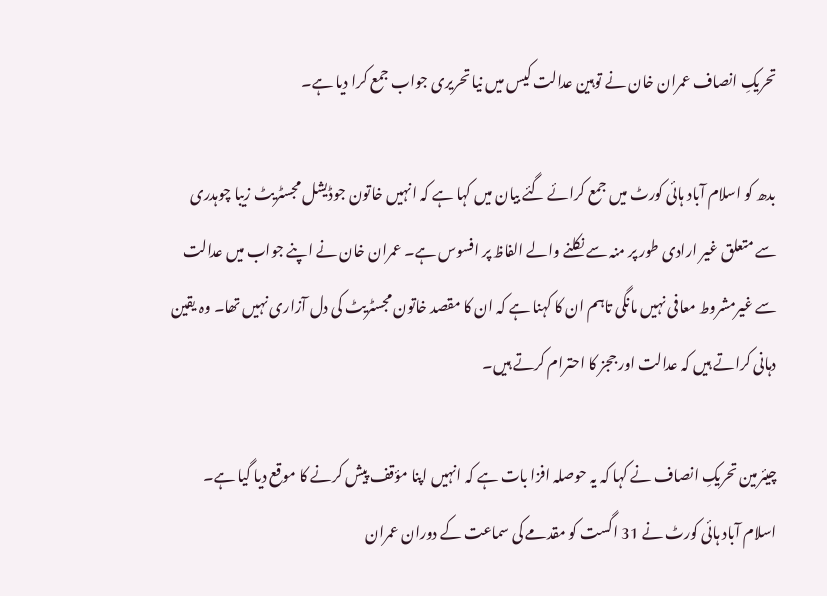تحریکِ انصاف عمران خان نے توہین عدالت کیس میں نیا تحریری جواب جمع کرا دیا ہے۔

بدھ کو اسلام آباد ہائی کورٹ میں جمع کرائے گئے بیان میں کہا ہے کہ انہیں خاتون جوڈیشل مجسٹریٹ زیبا چوہدری سے متعلق غیر ارادی طور پر منہ سے نکلنے والے الفاظ پر افسوس ہے۔ عمران خان نے اپنے جواب میں عدالت سے غیرمشروط معافی نہیں مانگی تاہم ان کا کہنا ہے کہ ان کا مقصد خاتون مجسٹریٹ کی دل آزاری نہیں تھا۔ وہ یقین دہانی کراتے ہیں کہ عدالت اور ججز کا احترام کرتے ہیں۔

چیئرمین تحریکِ انصاف نے کہا کہ یہ حوصلہ افزا بات ہے کہ انہیں اپنا مؤقف پیش کرنے کا موقع دیا گیا ہے۔ اسلام آباد ہائی کورٹ نے 31 اگست کو مقدمے کی سماعت کے دوران عمران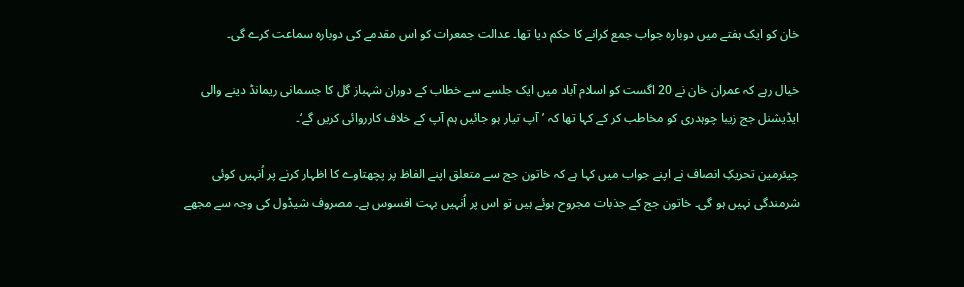خان کو ایک ہفتے میں دوبارہ جواب جمع کرانے کا حکم دیا تھا۔ عدالت جمعرات کو اس مقدمے کی دوبارہ سماعت کرے گی۔

خیال رہے کہ عمران خان نے 20 اگست کو اسلام آباد میں ایک جلسے سے خطاب کے دوران شہباز گل کا جسمانی ریمانڈ دینے والی ایڈیشنل جج زیبا چوہدری کو مخاطب کر کے کہا تھا کہ ’آپ تیار ہو جائیں ہم آپ کے خلاف کارروائی کریں گے‘۔

چیئرمین تحریکِ انصاف نے اپنے جواب میں کہا ہے کہ خاتون جج سے متعلق اپنے الفاظ پر پچھتاوے کا اظہار کرنے پر اُنہیں کوئی شرمندگی نہیں ہو گی۔ خاتون جج کے جذبات مجروح ہوئے ہیں تو اس پر اُنہیں بہت افسوس ہے۔ مصروف شیڈول کی وجہ سے مجھے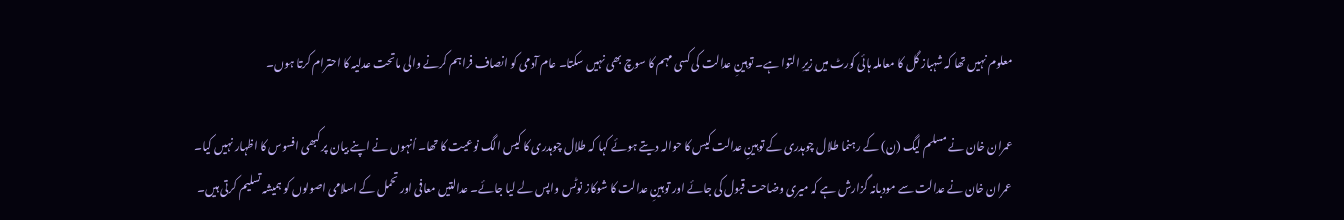معلوم نہیں تھا کہ شہباز گل کا معاملہ ہائی کورٹ میں زیرِ التوا ہے۔ توہینِ عدالت کی کسی مہم کا سوچ بھی نہیں سکتا۔ عام آدمی کو انصاف فراہم کرنے والی ماتحت عدلیہ کا احترام کرتا ہوں۔

عمران خان نے مسلم لیگ (ن) کے رہنما طلال چوہدری کے توہینِ عدالت کیس کا حوالہ دیتے ہوئے کہا کہ طلال چوہدری کا کیس الگ نوعیت کا تھا۔ اُنہوں نے اپنے بیان پر کبھی افسوس کا اظہار نہیں کیا۔ عمران خان نے عدالت سے مودبانہ گزارش ہے کہ میری وضاحت قبول کی جائے اور توہینِ عدالت کا شوکاز نوٹس واپس لے لیا جائے۔ عدالتیں معافی اور تحمل کے اسلامی اصولوں کو ہمیشہ تسلیم کرتی ہیں۔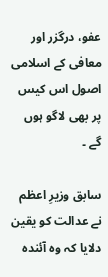عفو، درگزر اور معافی کے اسلامی اصول اس کیس پر بھی لاگو ہوں گے ۔

سابق وزیرِ اعظم نے عدالت کو یقین دلایا کہ وہ آئندہ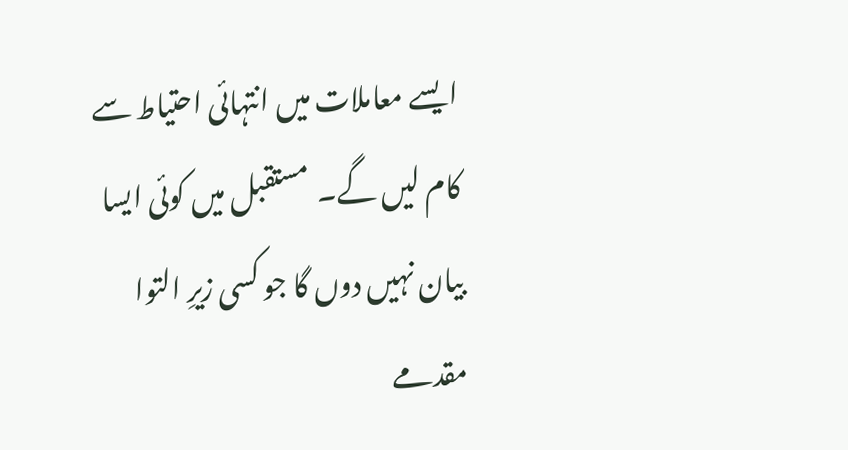ایسے معاملات میں انتہائی احتیاط سے کام لیں گے۔  مستقبل میں کوئی ایسا بیان نہیں دوں گا جو کسی زیرِ التوا مقدمے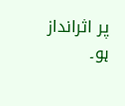پر اثرانداز ہو۔